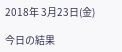2018年 3月23日(金)

今日の結果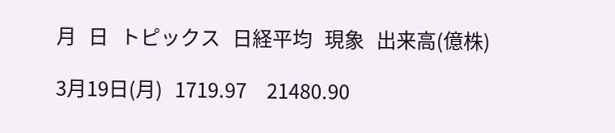月   日   トピックス   日経平均   現象   出来高(億株)

3月19日(月)   1719.97     21480.90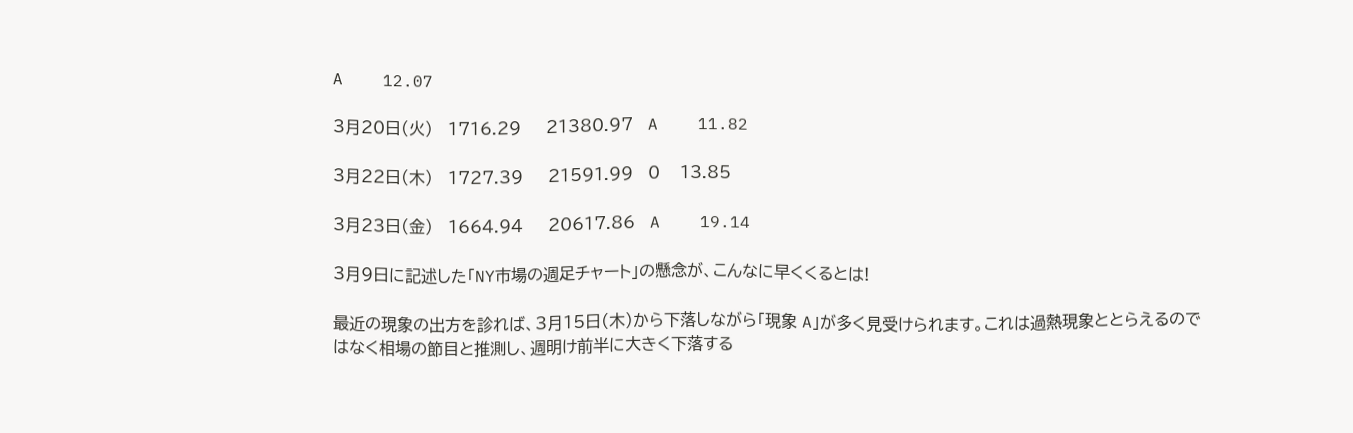A    12.07

3月20日(火)   1716.29     21380.97   A    11.82

3月22日(木)   1727.39     21591.99   0    13.85

3月23日(金)   1664.94     20617.86   A    19.14

3月9日に記述した「NY市場の週足チャート」の懸念が、こんなに早くくるとは!

最近の現象の出方を診れば、3月15日(木)から下落しながら「現象 A」が多く見受けられます。これは過熱現象ととらえるのではなく相場の節目と推測し、週明け前半に大きく下落する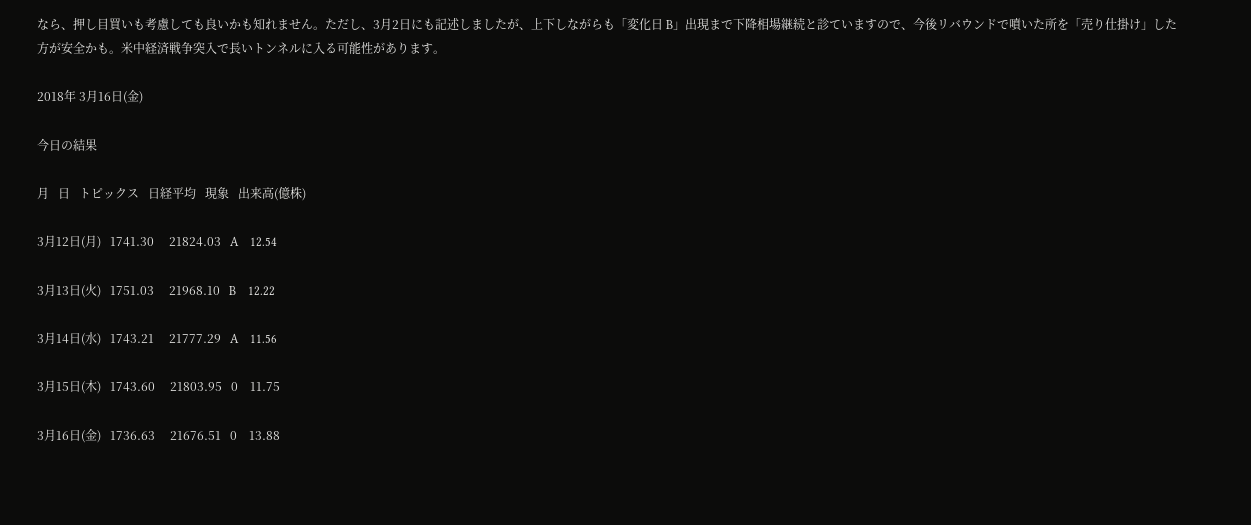なら、押し目買いも考慮しても良いかも知れません。ただし、3月2日にも記述しましたが、上下しながらも「変化日 B」出現まで下降相場継続と診ていますので、今後リバウンドで噴いた所を「売り仕掛け」した方が安全かも。米中経済戦争突入で長いトンネルに入る可能性があります。

2018年 3月16日(金)

今日の結果

月   日   トピックス   日経平均   現象   出来高(億株)

3月12日(月)   1741.30     21824.03   A    12.54

3月13日(火)   1751.03     21968.10   B    12.22

3月14日(水)   1743.21     21777.29   A    11.56

3月15日(木)   1743.60     21803.95   0    11.75

3月16日(金)   1736.63     21676.51   0    13.88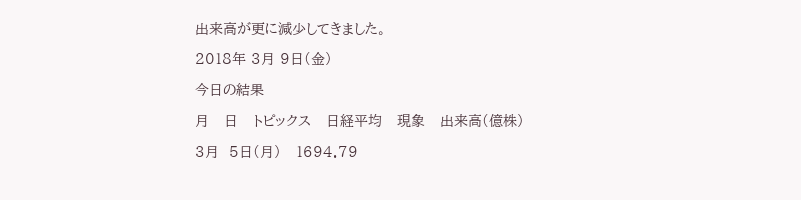出来高が更に減少してきました。

2018年 3月 9日(金)

今日の結果

月   日   トピックス   日経平均   現象   出来高(億株)

3月  5日(月)   1694.79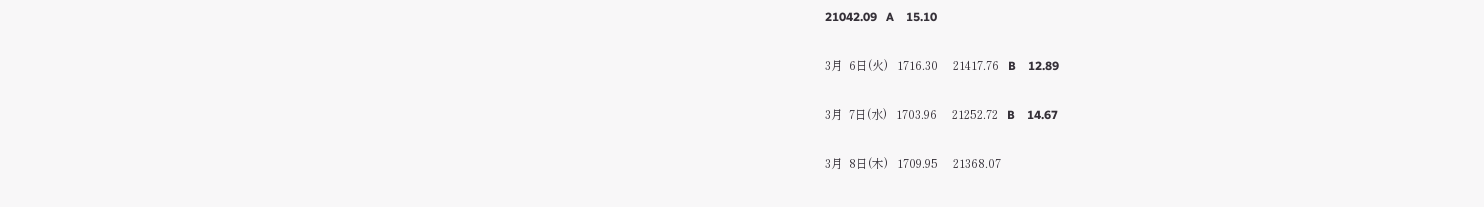21042.09   A    15.10

3月  6日(火)   1716.30     21417.76   B    12.89

3月  7日(水)   1703.96     21252.72   B    14.67

3月  8日(木)   1709.95     21368.07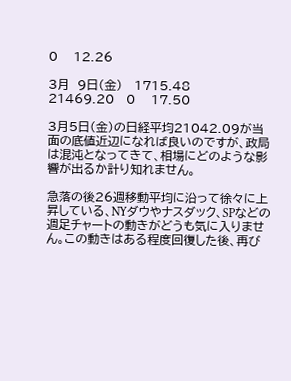0    12.26

3月  9日(金)   1715.48     21469.20   0    17.50

3月5日(金)の日経平均21042.09が当面の底値近辺になれば良いのですが、政局は混沌となってきて、相場にどのような影響が出るか計り知れません。

急落の後26週移動平均に沿って徐々に上昇している、NYダウやナスダック、SPなどの週足チャートの動きがどうも気に入りません。この動きはある程度回復した後、再び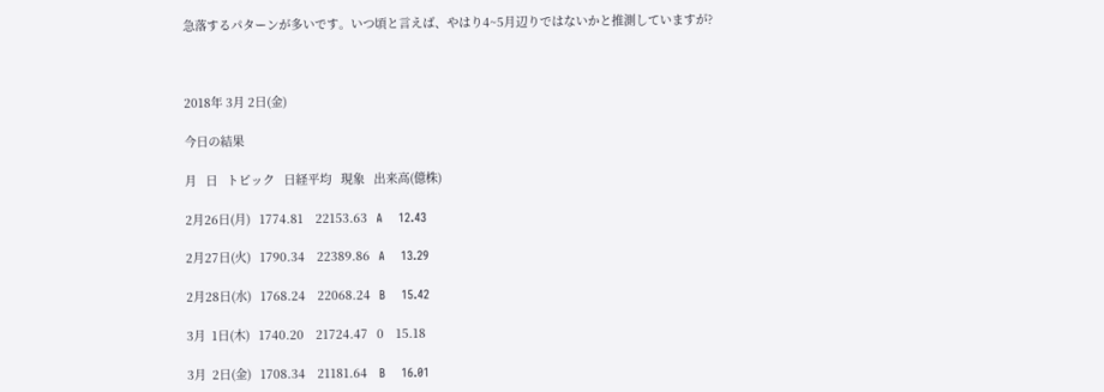急落するパターンが多いです。いつ頃と言えば、やはり4~5月辺りではないかと推測していますが?



2018年 3月 2日(金)

今日の結果

月   日   トピック   日経平均   現象   出来高(億株)

2月26日(月)   1774.81    22153.63   A    12.43

2月27日(火)   1790.34    22389.86   A    13.29

2月28日(水)   1768.24    22068.24   B    15.42

3月  1日(木)   1740.20    21724.47   0    15.18

3月  2日(金)   1708.34    21181.64    B    16.01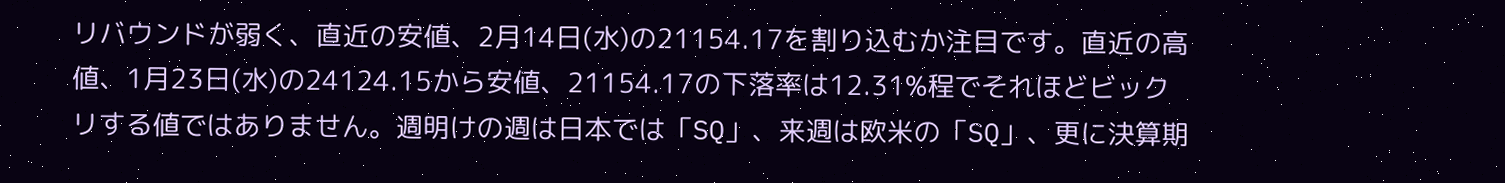リバウンドが弱く、直近の安値、2月14日(水)の21154.17を割り込むか注目です。直近の高値、1月23日(水)の24124.15から安値、21154.17の下落率は12.31%程でそれほどビックリする値ではありません。週明けの週は日本では「SQ」、来週は欧米の「SQ」、更に決算期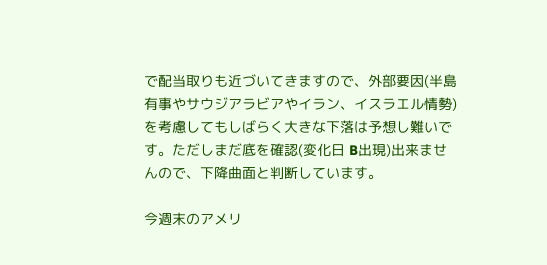で配当取りも近づいてきますので、外部要因(半島有事やサウジアラビアやイラン、イスラエル情勢)を考慮してもしばらく大きな下落は予想し難いです。ただしまだ底を確認(変化日 B出現)出来ませんので、下降曲面と判断しています。

今週末のアメリ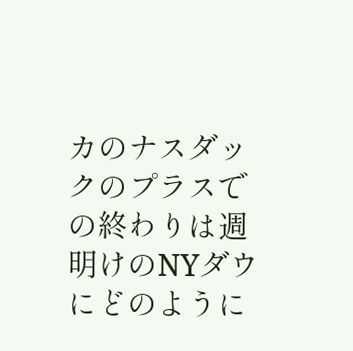カのナスダックのプラスでの終わりは週明けのNYダウにどのように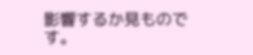影響するか見ものです。